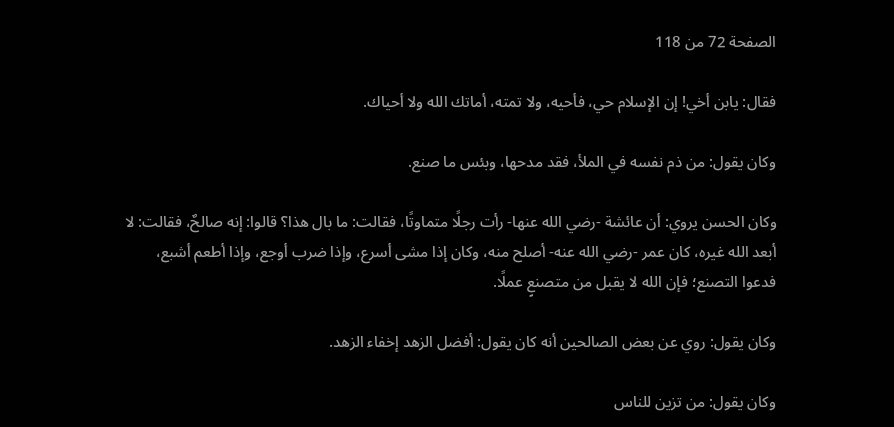الصفحة 72 من 118

فقال: يابن أخي! إن الإسلام حي، فأحيه، ولا تمته، أماتك الله ولا أحياك.

وكان يقول: من ذم نفسه في الملأ، فقد مدحها، وبئس ما صنع.

وكان الحسن يروي: أن عائشة -رضي الله عنها- رأت رجلًا متماوتًا، فقالت: ما بال هذا؟ قالوا: إنه صالحٌ، فقالت: لا أبعد الله غيره، كان عمر -رضي الله عنه- أصلح منه، وكان إذا مشى أسرع، وإذا ضرب أوجع، وإذا أطعم أشبع، فدعوا التصنع؛ فإن الله لا يقبل من متصنعٍ عملًا.

وكان يقول: روي عن بعض الصالحين أنه كان يقول: أفضل الزهد إخفاء الزهد.

وكان يقول: من تزين للناس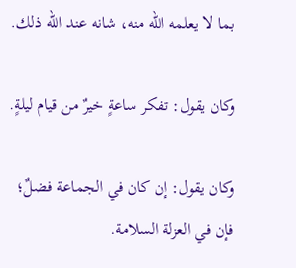بما لا يعلمه الله منه، شانه عند الله ذلك.

وكان يقول: تفكر ساعةٍ خيرٌ من قيام ليلةٍ.

وكان يقول: إن كان في الجماعة فضلٌ؛ فإن في العزلة السلامة.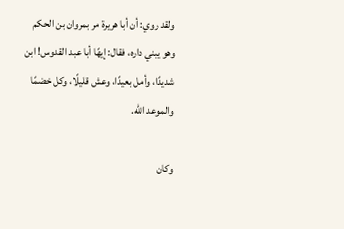ولقد روي: أن أبا هريرة مر بمروان بن الحكم وهو يبني داره، فقال: إيهًا أبا عبد القدوس! ابن شديدًا، وأمل بعيدًا، وعش قليلًا، وكل خضمًا والموعد الله.

وكان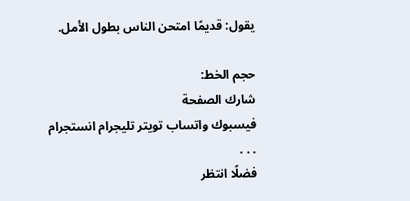يقول: قديمًا امتحن الناس بطول الأمل.

حجم الخط:
شارك الصفحة
فيسبوك واتساب تويتر تليجرام انستجرام
. . .
فضلًا انتظر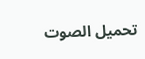تحميل الصوت